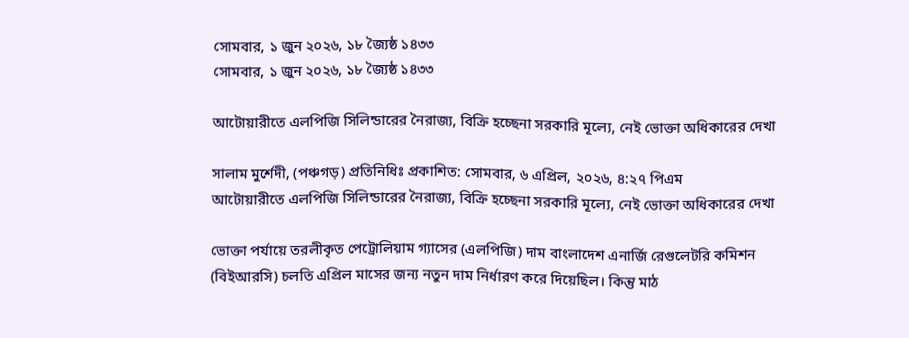সোমবার, ১ জুন ২০২৬, ১৮ জ্যৈষ্ঠ ১৪৩৩
সোমবার, ১ জুন ২০২৬, ১৮ জ্যৈষ্ঠ ১৪৩৩

আটোয়ারীতে এলপিজি সিলিন্ডারের নৈরাজ্য, বিক্রি হচ্ছেনা সরকারি মূল্যে, নেই ভোক্তা অধিকারের দেখা

সালাম মুর্শেদী, (পঞ্চগড়) প্রতিনিধিঃ প্রকাশিত: সোমবার, ৬ এপ্রিল, ২০২৬, ৪:২৭ পিএম
আটোয়ারীতে এলপিজি সিলিন্ডারের নৈরাজ্য, বিক্রি হচ্ছেনা সরকারি মূল্যে, নেই ভোক্তা অধিকারের দেখা

ভোক্তা পর্যায়ে তরলীকৃত পেট্রোলিয়াম গ্যাসের (এলপিজি) দাম বাংলাদেশ এনার্জি রেগুলেটরি কমিশন (বিইআরসি) চলতি এপ্রিল মাসের জন্য নতুন দাম নির্ধারণ করে দিয়েছিল। কিন্তু মাঠ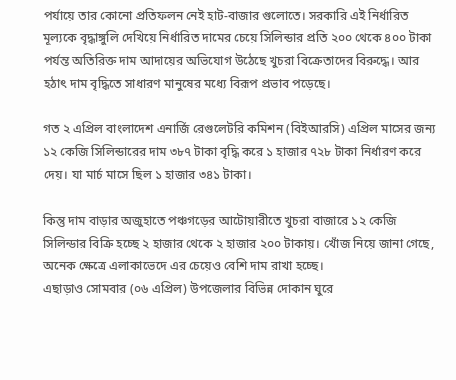পর্যায়ে তার কোনো প্রতিফলন নেই হাট-বাজার গুলোতে। সরকারি এই নির্ধারিত মূল্যকে বৃদ্ধাঙ্গুলি দেখিয়ে নির্ধারিত দামের চেয়ে সিলিন্ডার প্রতি ২০০ থেকে ৪০০ টাকা পর্যন্ত অতিরিক্ত দাম আদায়ের অভিযোগ উঠেছে খুচরা বিক্রেতাদের বিরুদ্ধে। আর হঠাৎ দাম বৃদ্ধিতে সাধারণ মানুষের মধ্যে বিরূপ প্রভাব পড়েছে।

গত ২ এপ্রিল বাংলাদেশ এনার্জি রেগুলেটরি কমিশন (বিইআরসি) এপ্রিল মাসের জন্য ১২ কেজি সিলিন্ডারের দাম ৩৮৭ টাকা বৃদ্ধি করে ১ হাজার ৭২৮ টাকা নির্ধারণ করে দেয়। যা মার্চ মাসে ছিল ১ হাজার ৩৪১ টাকা।

কিন্তু দাম বাড়ার অজুহাতে পঞ্চগড়ের আটোয়ারীতে খুচরা বাজারে ১২ কেজি সিলিন্ডার বিক্রি হচ্ছে ২ হাজার থেকে ২ হাজার ২০০ টাকায়। খোঁজ নিয়ে জানা গেছে, অনেক ক্ষেত্রে এলাকাভেদে এর চেয়েও বেশি দাম রাখা হচ্ছে।
এছাড়াও সোমবার (০৬ এপ্রিল) উপজেলার বিভিন্ন দোকান ঘুরে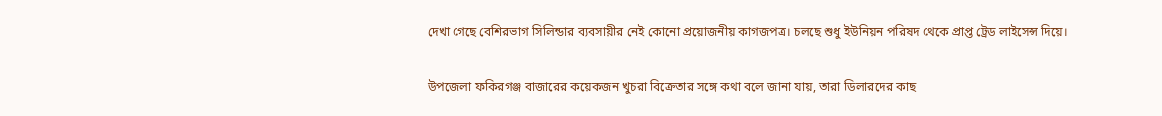দেখা গেছে বেশিরভাগ সিলিন্ডার ব্যবসায়ীর নেই কোনো প্রয়োজনীয় কাগজপত্র। চলছে শুধু ইউনিয়ন পরিষদ থেকে প্রাপ্ত ট্রেড লাইসেন্স দিয়ে।

উপজেলা ফকিরগঞ্জ বাজারের কয়েকজন খুচরা বিক্রেতার সঙ্গে কথা বলে জানা যায়, তারা ডিলারদের কাছ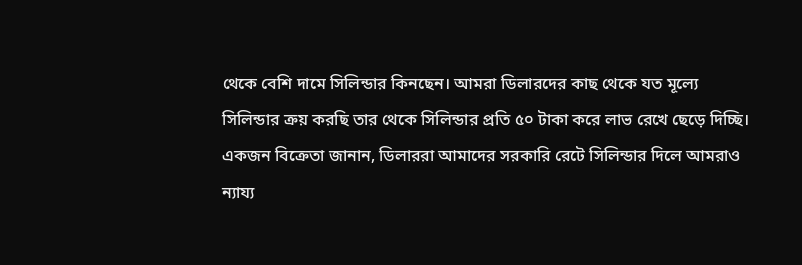থেকে বেশি দামে সিলিন্ডার কিনছেন। আমরা ডিলারদের কাছ থেকে যত মূল্যে সিলিন্ডার ক্রয় করছি তার থেকে সিলিন্ডার প্রতি ৫০ টাকা করে লাভ রেখে ছেড়ে দিচ্ছি।
একজন বিক্রেতা জানান, ডিলাররা আমাদের সরকারি রেটে সিলিন্ডার দিলে আমরাও ন্যায্য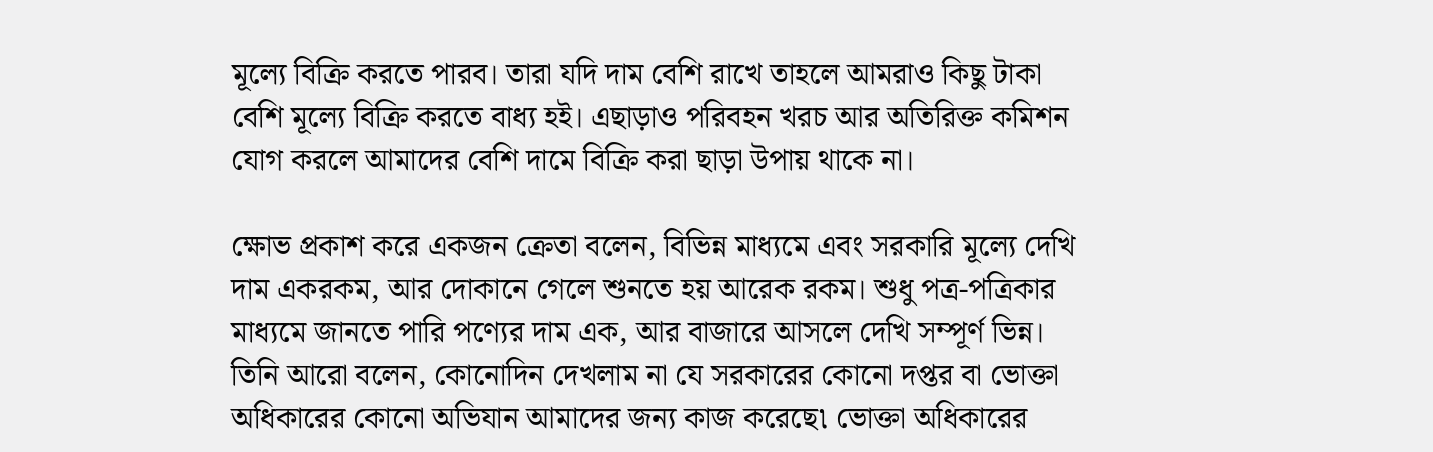মূল্যে বিক্রি করতে পারব। তারা যদি দাম বেশি রাখে তাহলে আমরাও কিছু টাকা বেশি মূল্যে বিক্রি করতে বাধ্য হই। এছাড়াও পরিবহন খরচ আর অতিরিক্ত কমিশন যোগ করলে আমাদের বেশি দামে বিক্রি করা ছাড়া উপায় থাকে না।

ক্ষোভ প্রকাশ করে একজন ক্রেতা বলেন, বিভিন্ন মাধ্যমে এবং সরকারি মূল্যে দেখি দাম একরকম, আর দোকানে গেলে শুনতে হয় আরেক রকম। শুধু পত্র-পত্রিকার মাধ্যমে জানতে পারি পণ্যের দাম এক, আর বাজারে আসলে দেখি সম্পূর্ণ ভিন্ন। তিনি আরো বলেন, কোনোদিন দেখলাম না যে সরকারের কোনো দপ্তর বা ভোক্তা অধিকারের কোনো অভিযান আমাদের জন্য কাজ করেছে৷ ভোক্তা অধিকারের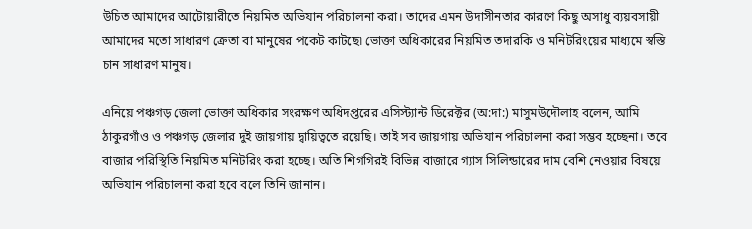উচিত আমাদের আটোয়ারীতে নিয়মিত অভিযান পরিচালনা করা। তাদের এমন উদাসীনতার কারণে কিছু অসাধু ব্যয়বসায়ী আমাদের মতো সাধারণ ক্রেতা বা মানুষের পকেট কাটছে৷ ভোক্তা অধিকারের নিয়মিত তদারকি ও মনিটরিংয়ের মাধ্যমে স্বস্তি চান সাধারণ মানুষ।

এনিয়ে পঞ্চগড় জেলা ভোক্তা অধিকার সংরক্ষণ অধিদপ্তরের এসিস্ট্যান্ট ডিরেক্টর (অ:দা:) মাসুমউদৌলাহ বলেন, আমি ঠাকুরগাঁও ও পঞ্চগড় জেলার দুই জায়গায় দ্বায়িত্বতে রয়েছি। তাই সব জায়গায় অভিযান পরিচালনা করা সম্ভব হচ্ছেনা। তবে বাজার পরিস্থিতি নিয়মিত মনিটরিং করা হচ্ছে। অতি শিগগিরই বিভিন্ন বাজারে গ্যাস সিলিন্ডারের দাম বেশি নেওয়ার বিষয়ে অভিযান পরিচালনা করা হবে বলে তিনি জানান।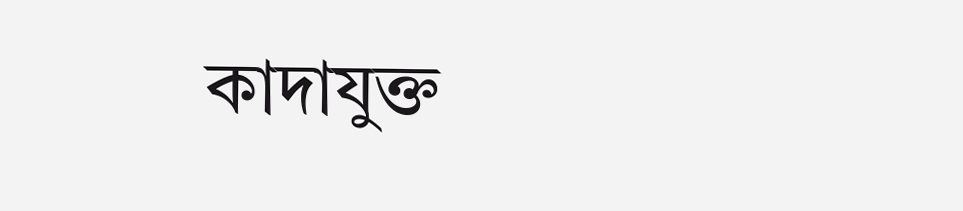কাদাযুক্ত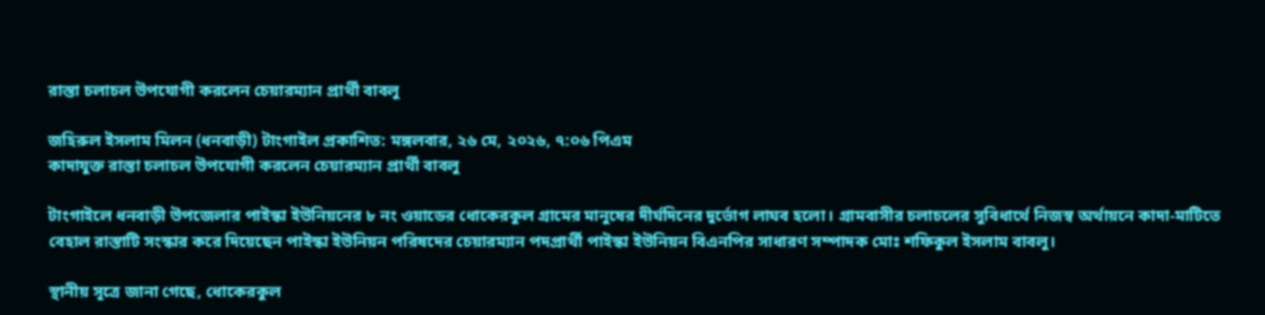রাস্তা চলাচল উপযোগী করলেন চেয়ারম্যান প্রার্থী বাবলু

জহিরুল ইসলাম মিলন (ধনবাড়ী) টাংগাইল প্রকাশিত: মঙ্গলবার, ২৬ মে, ২০২৬, ৭:০৬ পিএম
কাদাযুক্ত রাস্তা চলাচল উপযোগী করলেন চেয়ারম্যান প্রার্থী বাবলু

টাংগাইলে ধনবাড়ী উপজেলার পাইস্কা ইউনিয়নের ৮ নং ওয়াডের ধোকেরকুল গ্রামের মানুষের দীর্ঘদিনের দুর্ভোগ লাঘব হলো। গ্রামবাসীর চলাচলের সুবিধার্থে নিজস্ব অর্থায়নে কাদা-মাটিতে বেহাল রাস্তাটি সংস্কার করে দিয়েছেন পাইস্কা ইউনিয়ন পরিষদের চেয়ারম্যান পদপ্রার্থী পাইস্কা ইউনিয়ন বিএনপির সাধারণ সম্পাদক মোঃ শফিকুল ইসলাম বাবলু।

স্থানীয় সূত্রে জানা গেছে, ধোকেরকুল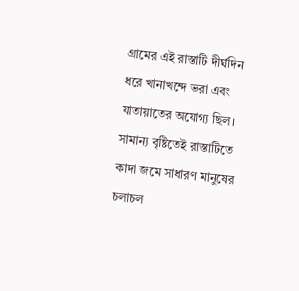গ্রামের এই রাস্তাটি দীর্ঘদিন ধরে খানাখন্দে ভরা এবং যাতায়াতের অযোগ্য ছিল। সামান্য বৃষ্টিতেই রাস্তাটিতে কাদা জমে সাধারণ মানুষের চলাচল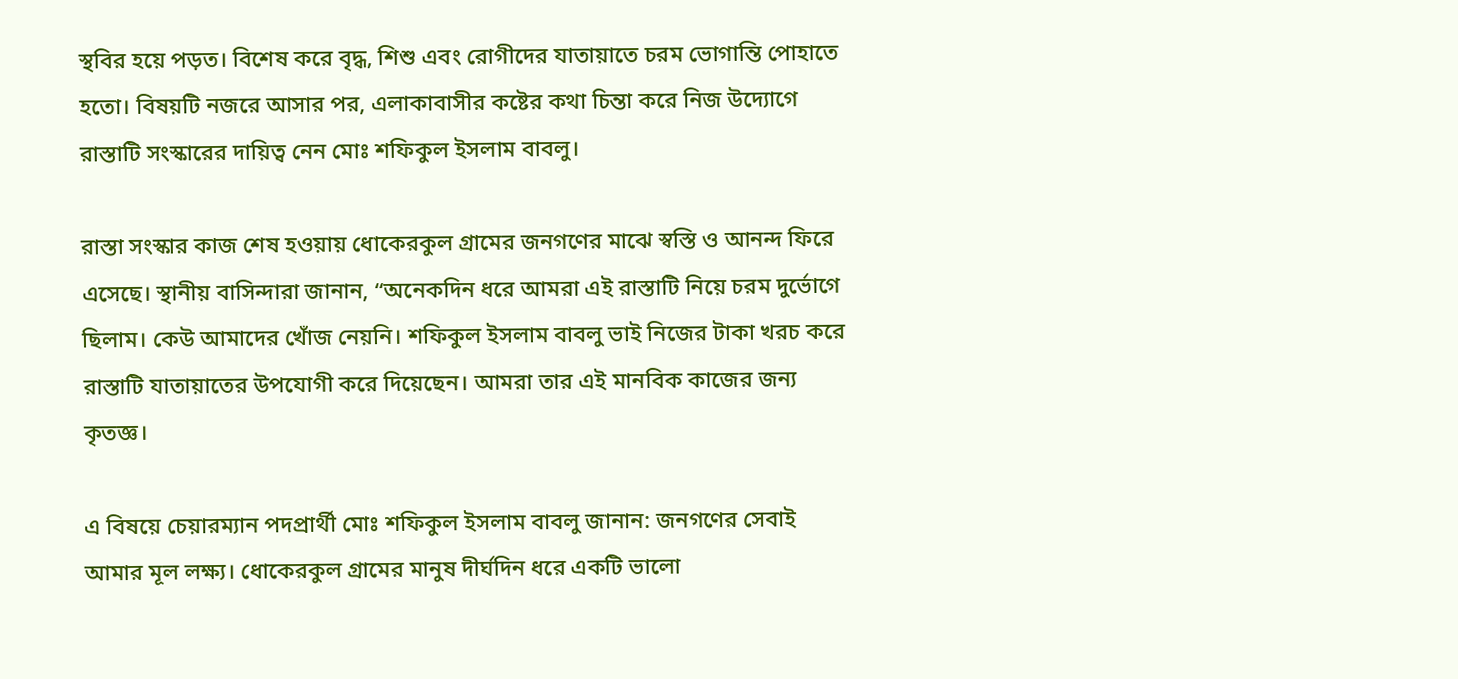স্থবির হয়ে পড়ত। বিশেষ করে বৃদ্ধ, শিশু এবং রোগীদের যাতায়াতে চরম ভোগান্তি পোহাতে হতো। বিষয়টি নজরে আসার পর, এলাকাবাসীর কষ্টের কথা চিন্তা করে নিজ উদ্যোগে রাস্তাটি সংস্কারের দায়িত্ব নেন মোঃ শফিকুল ইসলাম বাবলু।

রাস্তা সংস্কার কাজ শেষ হওয়ায় ধোকেরকুল গ্রামের জনগণের মাঝে স্বস্তি ও আনন্দ ফিরে এসেছে। স্থানীয় বাসিন্দারা জানান, “অনেকদিন ধরে আমরা এই রাস্তাটি নিয়ে চরম দুর্ভোগে ছিলাম। কেউ আমাদের খোঁজ নেয়নি। শফিকুল ইসলাম বাবলু ভাই নিজের টাকা খরচ করে রাস্তাটি যাতায়াতের উপযোগী করে দিয়েছেন। আমরা তার এই মানবিক কাজের জন্য কৃতজ্ঞ।

এ বিষয়ে চেয়ারম্যান পদপ্রার্থী মোঃ শফিকুল ইসলাম বাবলু জানান: জনগণের সেবাই আমার মূল লক্ষ্য। ধোকেরকুল গ্রামের মানুষ দীর্ঘদিন ধরে একটি ভালো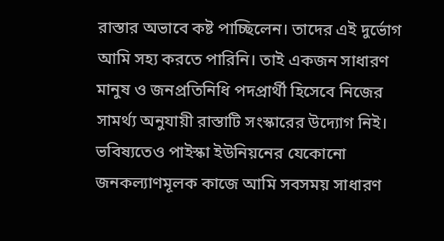রাস্তার অভাবে কষ্ট পাচ্ছিলেন। তাদের এই দুর্ভোগ আমি সহ্য করতে পারিনি। তাই একজন সাধারণ মানুষ ও জনপ্রতিনিধি পদপ্রার্থী হিসেবে নিজের সামর্থ্য অনুযায়ী রাস্তাটি সংস্কারের উদ্যোগ নিই। ভবিষ্যতেও পাইস্কা ইউনিয়নের যেকোনো জনকল্যাণমূলক কাজে আমি সবসময় সাধারণ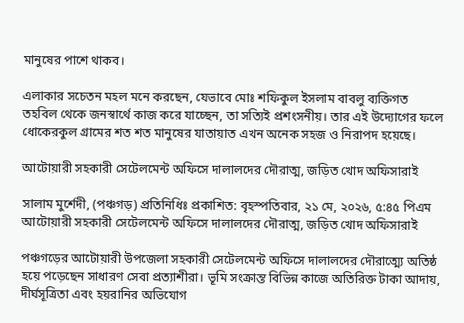মানুষের পাশে থাকব।

এলাকার সচেতন মহল মনে করছেন, যেভাবে মোঃ শফিকুল ইসলাম বাবলু ব্যক্তিগত তহবিল থেকে জনস্বার্থে কাজ করে যাচ্ছেন, তা সত্যিই প্রশংসনীয়। তার এই উদ্যোগের ফলে ধোকেরকুল গ্রামের শত শত মানুষের যাতায়াত এখন অনেক সহজ ও নিরাপদ হয়েছে।

আটোয়ারী সহকারী সেটেলমেন্ট অফিসে দালালদের দৌরাত্ম, জড়িত খোদ অফিসারাই

সালাম মুর্শেদী, (পঞ্চগড়) প্রতিনিধিঃ প্রকাশিত: বৃহস্পতিবার, ২১ মে, ২০২৬, ৫:৪৫ পিএম
আটোয়ারী সহকারী সেটেলমেন্ট অফিসে দালালদের দৌরাত্ম, জড়িত খোদ অফিসারাই

পঞ্চগড়ের আটোয়ারী উপজেলা সহকারী সেটেলমেন্ট অফিসে দালালদের দৌরাত্ম্যে অতিষ্ঠ হয়ে পড়েছেন সাধারণ সেবা প্রত্যাশীরা। ভূমি সংক্রান্ত বিভিন্ন কাজে অতিরিক্ত টাকা আদায়, দীর্ঘসূত্রিতা এবং হয়রানির অভিযোগ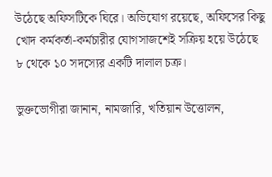উঠেছে অফিসটিকে ঘিরে। অভিযোগ রয়েছে, অফিসের কিছু খোদ কর্মকর্তা-কর্মচারীর যোগসাজশেই সক্রিয় হয়ে উঠেছে ৮ থেকে ১০ সদস্যের একটি দালাল চক্র।

ভুক্তভোগীরা জানান, নামজারি, খতিয়ান উত্তোলন,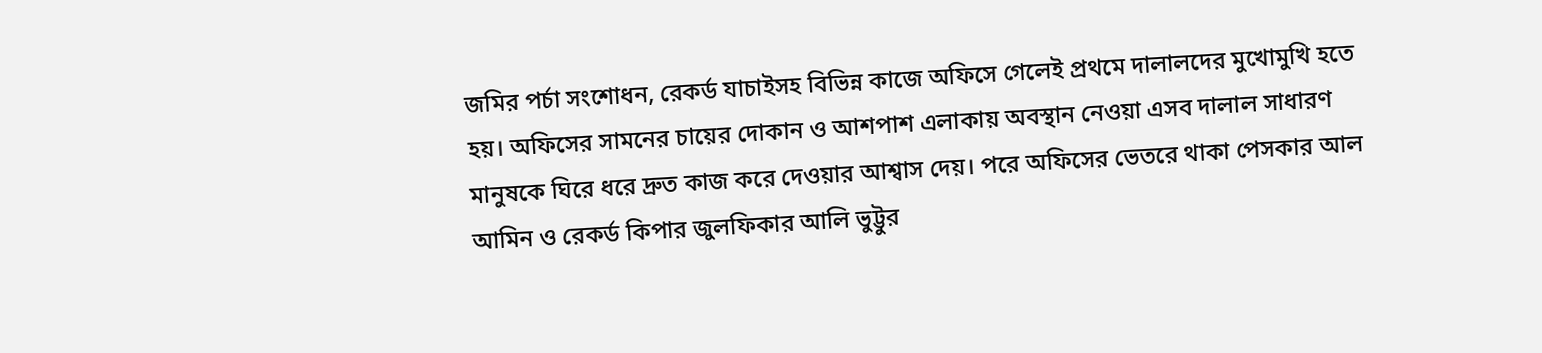জমির পর্চা সংশোধন, রেকর্ড যাচাইসহ বিভিন্ন কাজে অফিসে গেলেই প্রথমে দালালদের মুখোমুখি হতে হয়। অফিসের সামনের চায়ের দোকান ও আশপাশ এলাকায় অবস্থান নেওয়া এসব দালাল সাধারণ মানুষকে ঘিরে ধরে দ্রুত কাজ করে দেওয়ার আশ্বাস দেয়। পরে অফিসের ভেতরে থাকা পেসকার আল আমিন ও রেকর্ড কিপার জুলফিকার আলি ভুট্টুর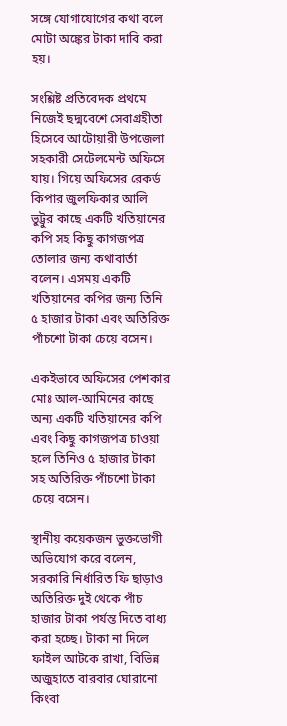সঙ্গে যোগাযোগের কথা বলে মোটা অঙ্কের টাকা দাবি করা হয়।

সংশ্লিষ্ট প্রতিবেদক প্রথমে নিজেই ছদ্মবেশে সেবাগ্রহীতা হিসেবে আটোয়ারী উপজেলা সহকারী সেটেলমেন্ট অফিসে যায়। গিয়ে অফিসের রেকর্ড কিপার জুলফিকার আলি ভুট্টুর কাছে একটি খতিয়ানের কপি সহ কিছু কাগজপত্র তোলার জন্য কথাবার্তা বলেন। এসময় একটি খতিয়ানের কপির জন্য তিনি ৫ হাজার টাকা এবং অতিরিক্ত পাঁচশো টাকা চেয়ে বসেন।

একইভাবে অফিসের পেশকার মোঃ আল-আমিনের কাছে অন্য একটি খতিয়ানের কপি এবং কিছু কাগজপত্র চাওয়া হলে তিনিও ৫ হাজার টাকা সহ অতিরিক্ত পাঁচশো টাকা চেয়ে বসেন।

স্থানীয় কয়েকজন ভুক্তভোগী অভিযোগ করে বলেন, সরকারি নির্ধারিত ফি ছাড়াও অতিরিক্ত দুই থেকে পাঁচ হাজার টাকা পর্যন্ত দিতে বাধ্য করা হচ্ছে। টাকা না দিলে ফাইল আটকে রাখা, বিভিন্ন অজুহাতে বারবার ঘোরানো কিংবা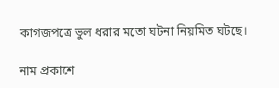কাগজপত্রে ভুল ধরার মতো ঘটনা নিয়মিত ঘটছে।

নাম প্রকাশে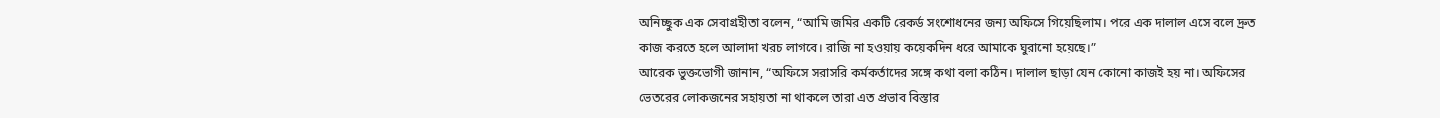অনিচ্ছুক এক সেবাগ্রহীতা বলেন, “আমি জমির একটি রেকর্ড সংশোধনের জন্য অফিসে গিয়েছিলাম। পরে এক দালাল এসে বলে দ্রুত কাজ করতে হলে আলাদা খরচ লাগবে। রাজি না হওয়ায় কয়েকদিন ধরে আমাকে ঘুরানো হয়েছে।”
আরেক ভুক্তভোগী জানান, “অফিসে সরাসরি কর্মকর্তাদের সঙ্গে কথা বলা কঠিন। দালাল ছাড়া যেন কোনো কাজই হয় না। অফিসের ভেতরের লোকজনের সহায়তা না থাকলে তারা এত প্রভাব বিস্তার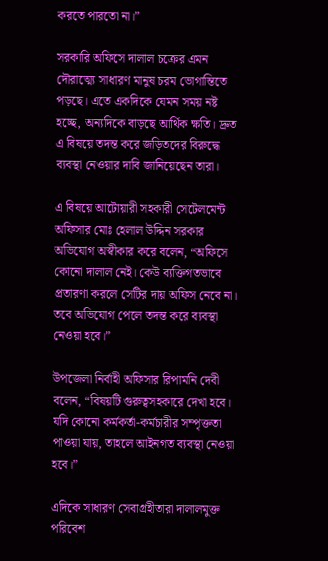করতে পারতো না।”

সরকারি অফিসে দালাল চক্রের এমন দৌরাত্ম্যে সাধারণ মানুষ চরম ভোগান্তিতে পড়ছে। এতে একদিকে যেমন সময় নষ্ট হচ্ছে, অন্যদিকে বাড়ছে আর্থিক ক্ষতি। দ্রুত এ বিষয়ে তদন্ত করে জড়িতদের বিরুদ্ধে ব্যবস্থা নেওয়ার দাবি জানিয়েছেন তারা।

এ বিষয়ে আটোয়ারী সহকারী সেটেলমেন্ট অফিসার মোঃ হেলাল উদ্দিন সরকার অভিযোগ অস্বীকার করে বলেন, “অফিসে কোনো দালাল নেই। কেউ ব্যক্তিগতভাবে প্রতারণা করলে সেটির দায় অফিস নেবে না। তবে অভিযোগ পেলে তদন্ত করে ব্যবস্থা নেওয়া হবে।”

উপজেলা নির্বাহী অফিসার রিপামনি দেবী বলেন, “বিষয়টি গুরুত্বসহকারে দেখা হবে। যদি কোনো কর্মকর্তা-কর্মচারীর সম্পৃক্ততা পাওয়া যায়, তাহলে আইনগত ব্যবস্থা নেওয়া হবে।”

এদিকে সাধারণ সেবাগ্রহীতারা দালালমুক্ত পরিবেশ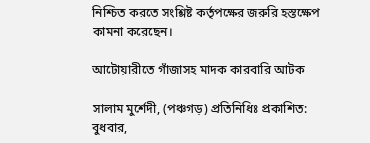নিশ্চিত করতে সংশ্লিষ্ট কর্তৃপক্ষের জরুরি হস্তক্ষেপ কামনা করেছেন।

আটোয়ারীতে গাঁজাসহ মাদক কারবারি আটক

সালাম মুর্শেদী, (পঞ্চগড়) প্রতিনিধিঃ প্রকাশিত: বুধবার,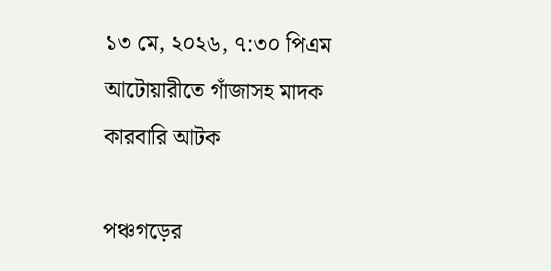১৩ মে, ২০২৬, ৭:৩০ পিএম
আটোয়ারীতে গাঁজাসহ মাদক কারবারি আটক

পঞ্চগড়ের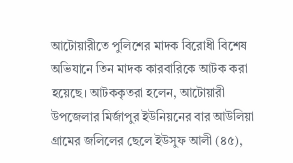আটোয়ারীতে পুলিশের মাদক বিরোধী বিশেষ অভিযানে তিন মাদক কারবারিকে আটক করা হয়েছে। আটককৃতরা হলেন, আটোয়ারী উপজেলার মির্জাপুর ইউনিয়নের বার আউলিয়া গ্রামের জলিলের ছেলে ইউসুফ আলী (৪৫),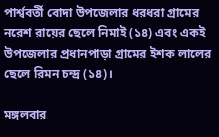পার্শ্ববর্তী বোদা উপজেলার ধরধরা গ্রামের নরেশ রায়ের ছেলে নিমাই (১৪) এবং একই উপজেলার প্রধানপাড়া গ্রামের ইশক লালের ছেলে রিমন চন্দ্র (১৪)।

মঙ্গলবার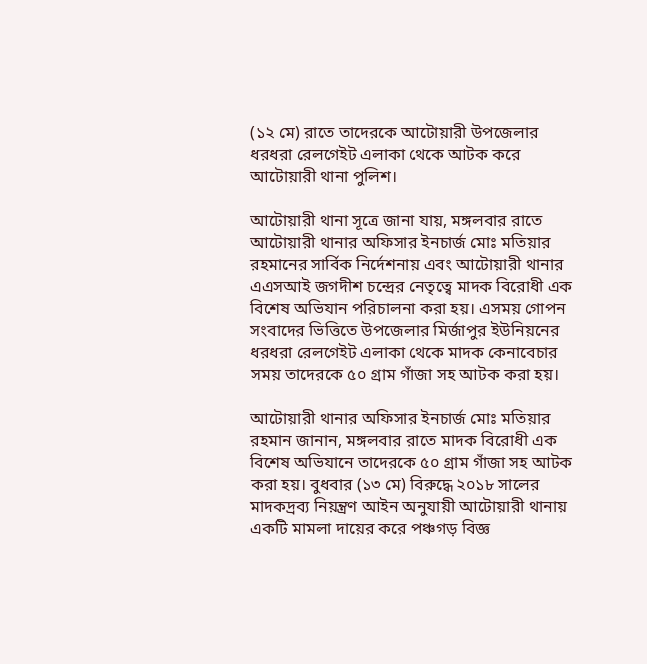(১২ মে) রাতে তাদেরকে আটোয়ারী উপজেলার ধরধরা রেলগেইট এলাকা থেকে আটক করে আটোয়ারী থানা পুলিশ।

আটোয়ারী থানা সূত্রে জানা যায়, মঙ্গলবার রাতে আটোয়ারী থানার অফিসার ইনচার্জ মোঃ মতিয়ার রহমানের সার্বিক নির্দেশনায় এবং আটোয়ারী থানার এএসআই জগদীশ চন্দ্রের নেতৃত্বে মাদক বিরোধী এক বিশেষ অভিযান পরিচালনা করা হয়। এসময় গোপন সংবাদের ভিত্তিতে উপজেলার মির্জাপুর ইউনিয়নের ধরধরা রেলগেইট এলাকা থেকে মাদক কেনাবেচার সময় তাদেরকে ৫০ গ্রাম গাঁজা সহ আটক করা হয়।

আটোয়ারী থানার অফিসার ইনচার্জ মোঃ মতিয়ার রহমান জানান, মঙ্গলবার রাতে মাদক বিরোধী এক বিশেষ অভিযানে তাদেরকে ৫০ গ্রাম গাঁজা সহ আটক করা হয়। বুধবার (১৩ মে) বিরুদ্ধে ২০১৮ সালের মাদকদ্রব্য নিয়ন্ত্রণ আইন অনুযায়ী আটোয়ারী থানায় একটি মামলা দায়ের করে পঞ্চগড় বিজ্ঞ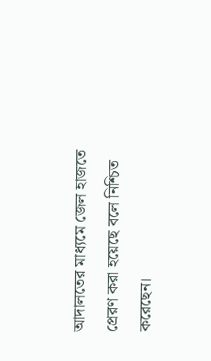আদালতের মাধ্যমে জেল হাজতে প্রেরণ করা হয়েছে বলে নিশ্চিত করেছেন।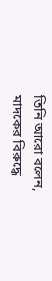তিনি আরো বলেন, মাদকের বিরুদ্ধে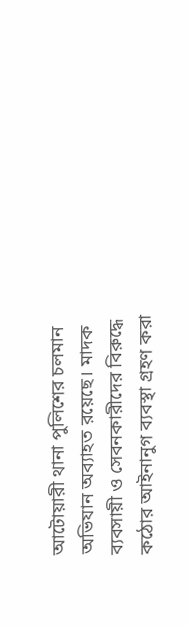আটোয়ারী থানা পুলিশের চলমান অভিযান অব্যাহত রয়েছে। মাদক ব্যবসায়ী ও সেবনকারীদের বিরুদ্ধে কঠোর আইনানুগ ব্যবস্থা গ্রহণ করা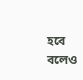হবে বলেও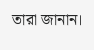তারা জানান।